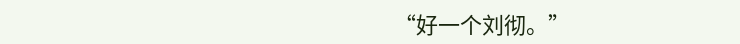“好一个刘彻。”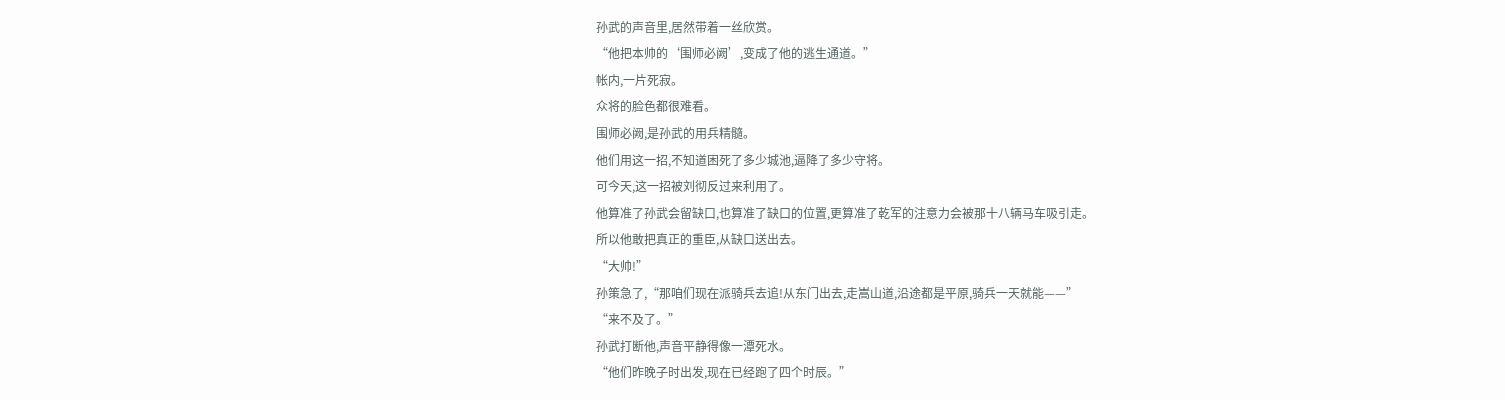孙武的声音里,居然带着一丝欣赏。
“他把本帅的‘围师必阙’,变成了他的逃生通道。”
帐内,一片死寂。
众将的脸色都很难看。
围师必阙,是孙武的用兵精髓。
他们用这一招,不知道困死了多少城池,逼降了多少守将。
可今天,这一招被刘彻反过来利用了。
他算准了孙武会留缺口,也算准了缺口的位置,更算准了乾军的注意力会被那十八辆马车吸引走。
所以他敢把真正的重臣,从缺口送出去。
“大帅!”
孙策急了,“那咱们现在派骑兵去追!从东门出去,走嵩山道,沿途都是平原,骑兵一天就能——”
“来不及了。”
孙武打断他,声音平静得像一潭死水。
“他们昨晚子时出发,现在已经跑了四个时辰。”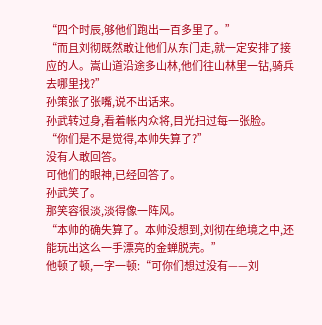“四个时辰,够他们跑出一百多里了。”
“而且刘彻既然敢让他们从东门走,就一定安排了接应的人。嵩山道沿途多山林,他们往山林里一钻,骑兵去哪里找?”
孙策张了张嘴,说不出话来。
孙武转过身,看着帐内众将,目光扫过每一张脸。
“你们是不是觉得,本帅失算了?”
没有人敢回答。
可他们的眼神,已经回答了。
孙武笑了。
那笑容很淡,淡得像一阵风。
“本帅的确失算了。本帅没想到,刘彻在绝境之中,还能玩出这么一手漂亮的金蝉脱壳。”
他顿了顿,一字一顿:“可你们想过没有——刘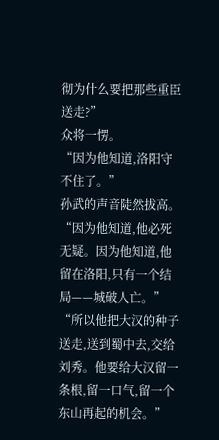彻为什么要把那些重臣送走?”
众将一愣。
“因为他知道,洛阳守不住了。”
孙武的声音陡然拔高。
“因为他知道,他必死无疑。因为他知道,他留在洛阳,只有一个结局——城破人亡。”
“所以他把大汉的种子送走,送到蜀中去,交给刘秀。他要给大汉留一条根,留一口气,留一个东山再起的机会。”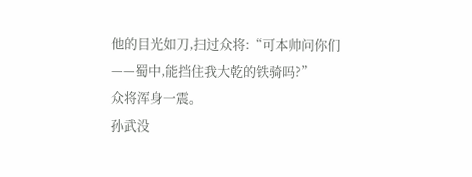他的目光如刀,扫过众将:“可本帅问你们——蜀中,能挡住我大乾的铁骑吗?”
众将浑身一震。
孙武没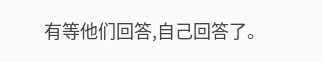有等他们回答,自己回答了。